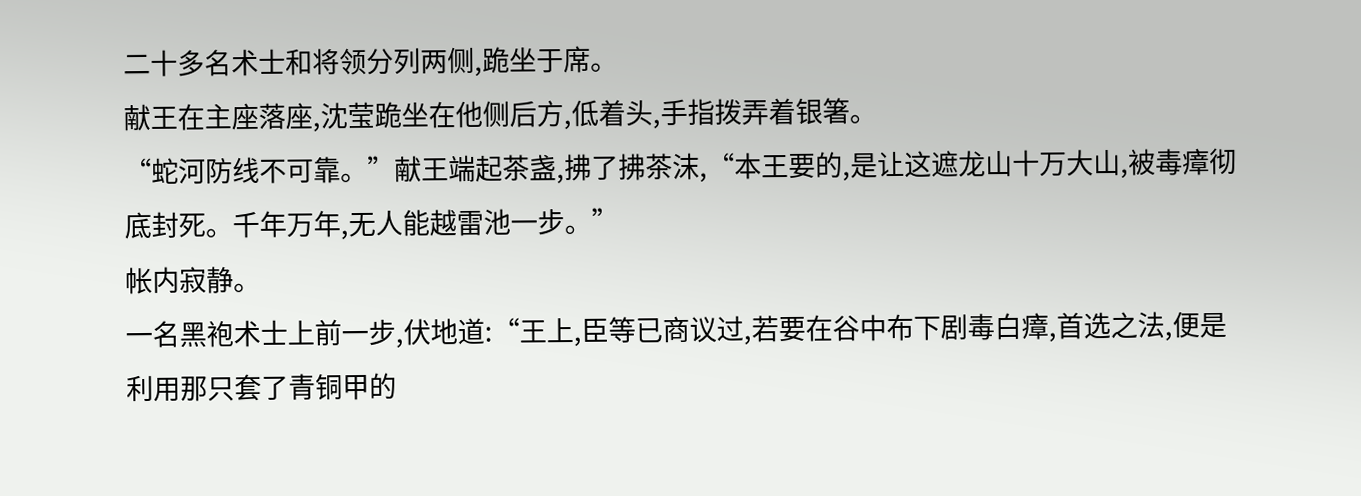二十多名术士和将领分列两侧,跪坐于席。
献王在主座落座,沈莹跪坐在他侧后方,低着头,手指拨弄着银箸。
“蛇河防线不可靠。”献王端起茶盏,拂了拂茶沫,“本王要的,是让这遮龙山十万大山,被毒瘴彻底封死。千年万年,无人能越雷池一步。”
帐内寂静。
一名黑袍术士上前一步,伏地道:“王上,臣等已商议过,若要在谷中布下剧毒白瘴,首选之法,便是利用那只套了青铜甲的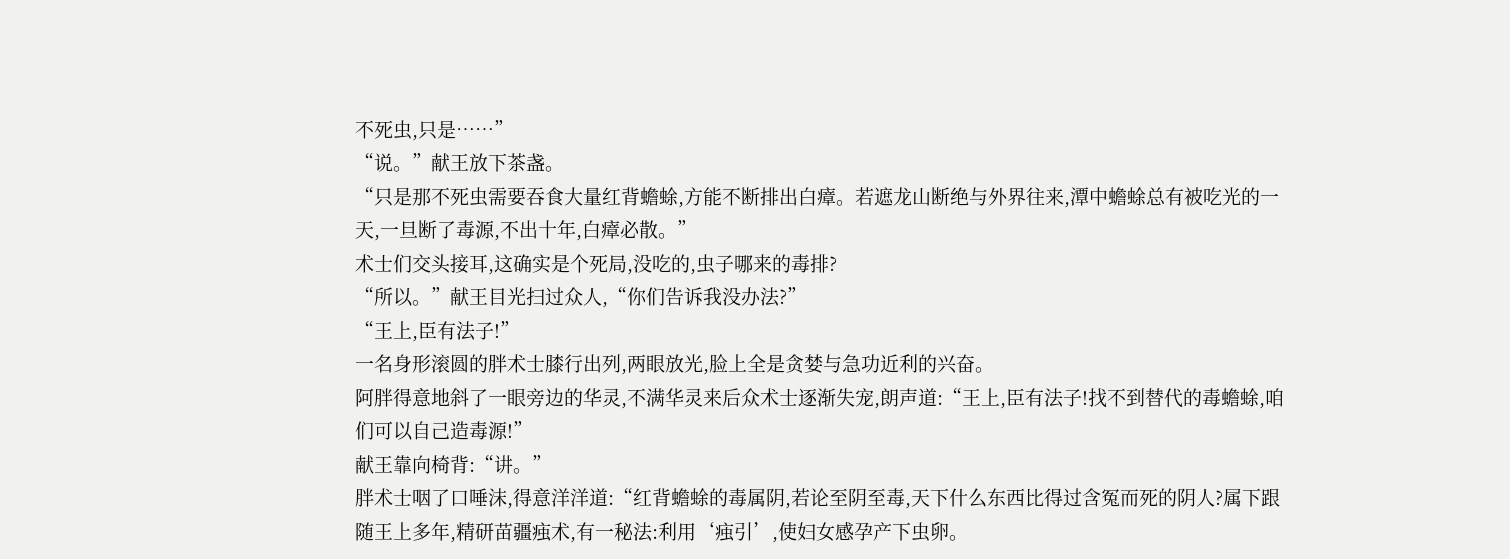不死虫,只是……”
“说。”献王放下茶盏。
“只是那不死虫需要吞食大量红背蟾蜍,方能不断排出白瘴。若遮龙山断绝与外界往来,潭中蟾蜍总有被吃光的一天,一旦断了毒源,不出十年,白瘴必散。”
术士们交头接耳,这确实是个死局,没吃的,虫子哪来的毒排?
“所以。”献王目光扫过众人,“你们告诉我没办法?”
“王上,臣有法子!”
一名身形滚圆的胖术士膝行出列,两眼放光,脸上全是贪婪与急功近利的兴奋。
阿胖得意地斜了一眼旁边的华灵,不满华灵来后众术士逐渐失宠,朗声道:“王上,臣有法子!找不到替代的毒蟾蜍,咱们可以自己造毒源!”
献王靠向椅背:“讲。”
胖术士咽了口唾沫,得意洋洋道:“红背蟾蜍的毒属阴,若论至阴至毒,天下什么东西比得过含冤而死的阴人?属下跟随王上多年,精研苗疆痋术,有一秘法:利用‘痋引’,使妇女感孕产下虫卵。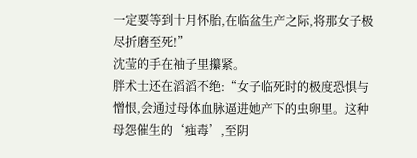一定要等到十月怀胎,在临盆生产之际,将那女子极尽折磨至死!”
沈莹的手在袖子里攥紧。
胖术士还在滔滔不绝:“女子临死时的极度恐惧与憎恨,会通过母体血脉逼进她产下的虫卵里。这种母怨催生的‘痋毒’,至阴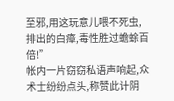至邪,用这玩意儿喂不死虫,排出的白瘴,毒性胜过蟾蜍百倍!”
帐内一片窃窃私语声响起,众术士纷纷点头,称赞此计阴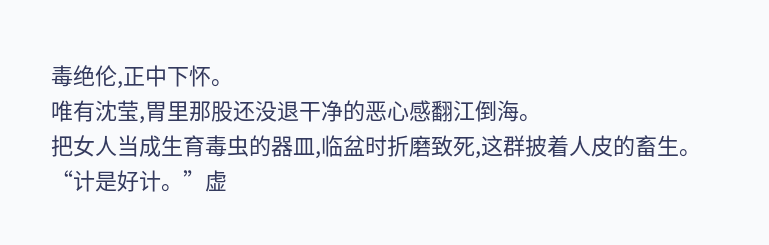毒绝伦,正中下怀。
唯有沈莹,胃里那股还没退干净的恶心感翻江倒海。
把女人当成生育毒虫的器皿,临盆时折磨致死,这群披着人皮的畜生。
“计是好计。”虚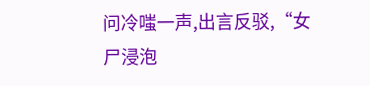问冷嗤一声,出言反驳,“女尸浸泡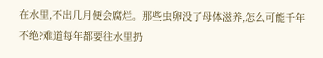在水里,不出几月便会腐烂。那些虫卵没了母体滋养,怎么可能千年不绝?难道每年都要往水里扔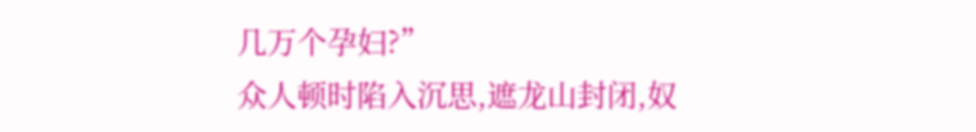几万个孕妇?”
众人顿时陷入沉思,遮龙山封闭,奴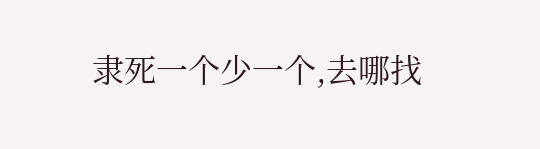隶死一个少一个,去哪找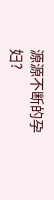源源不断的孕妇?